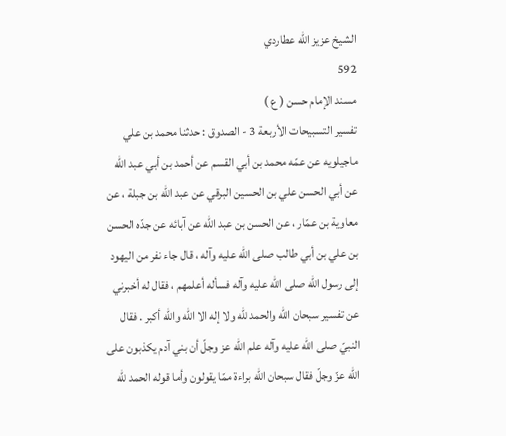الشيخ عزيز الله عطاردي
592
مسند الإمام حسن ( ع )
تفسير التسبيحات الأربعة 3 - الصدوق : حدثنا محمد بن علي ماجيلويه عن عمّه محمد بن أبي القسم عن أحمد بن أبي عبد اللّه عن أبي الحسن علي بن الحسين البرقي عن عبد اللّه بن جبلة ، عن معاوية بن عمّار ، عن الحسن بن عبد اللّه عن آبائه عن جدّه الحسن بن علي بن أبي طالب صلى اللّه عليه وآله ، قال جاء نفر من اليهود إلى رسول اللّه صلى اللّه عليه وآله فسأله أعلمهم ، فقال له أخبرني عن تفسير سبحان اللّه والحمد للّه ولا إله الا اللّه واللّه أكبر . فقال النبيّ صلى اللّه عليه وآله علم اللّه عز وجلّ أن بني آدم يكذبون على اللّه عزّ وجلّ فقال سبحان اللّه براءة ممّا يقولون وأما قوله الحمد للّه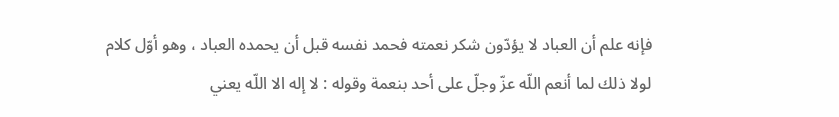فإنه علم أن العباد لا يؤدّون شكر نعمته فحمد نفسه قبل أن يحمده العباد ، وهو أوّل كلام لولا ذلك لما أنعم اللّه عزّ وجلّ على أحد بنعمة وقوله : لا إله الا اللّه يعني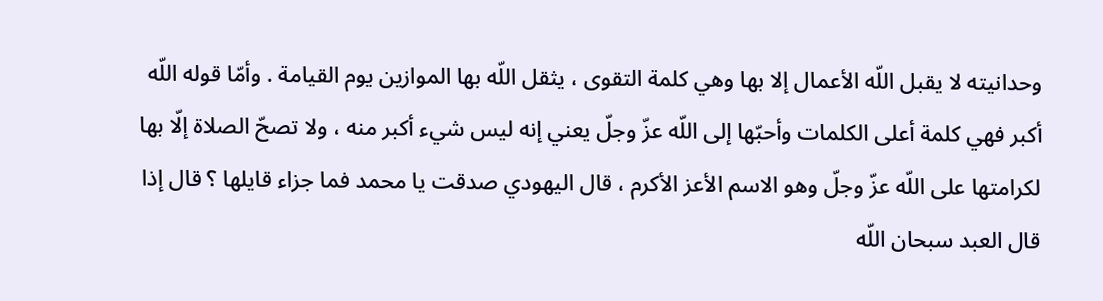وحدانيته لا يقبل اللّه الأعمال إلا بها وهي كلمة التقوى ، يثقل اللّه بها الموازين يوم القيامة . وأمّا قوله اللّه أكبر فهي كلمة أعلى الكلمات وأحبّها إلى اللّه عزّ وجلّ يعني إنه ليس شيء أكبر منه ، ولا تصحّ الصلاة إلّا بها لكرامتها على اللّه عزّ وجلّ وهو الاسم الأعز الأكرم ، قال اليهودي صدقت يا محمد فما جزاء قايلها ؟ قال إذا قال العبد سبحان اللّه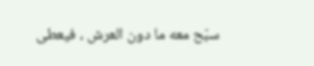سبّح معه ما دون العرش ، فيعطى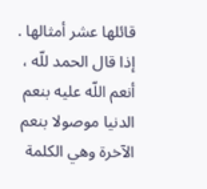قائلها عشر أمثالها . إذا قال الحمد للّه ، أنعم اللّه عليه بنعم الدنيا موصولا بنعم الآخرة وهي الكلمة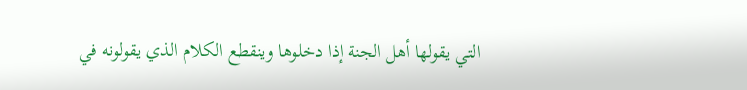التي يقولها أهل الجنة إذا دخلوها وينقطع الكلام الذي يقولونه في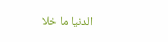الدنيا ما خلا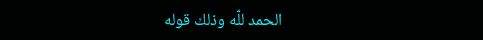الحمد للّه وذلك قوله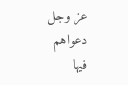عز وجل دعواهم فيها